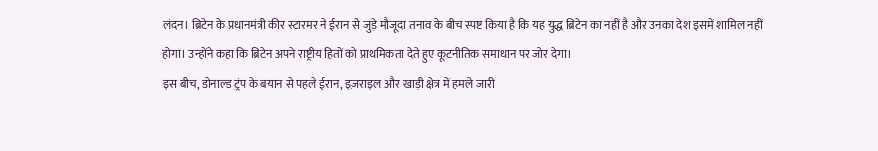लंदन। ब्रिटेन के प्रधानमंत्री कीर स्टारमर ने ईरान से जुड़े मौजूदा तनाव के बीच स्पष्ट किया है कि यह युद्ध ब्रिटेन का नहीं है और उनका देश इसमें शामिल नहीं होगा। उन्होंने कहा कि ब्रिटेन अपने राष्ट्रीय हितों को प्राथमिकता देते हुए कूटनीतिक समाधान पर जोर देगा।
इस बीच, डोनाल्ड ट्रंप के बयान से पहले ईरान, इज़राइल और खाड़ी क्षेत्र में हमले जारी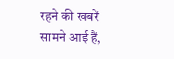रहने की खबरें सामने आई हैं,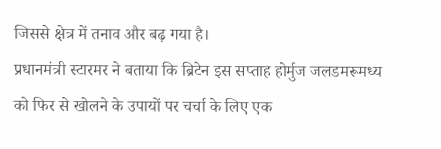जिससे क्षेत्र में तनाव और बढ़ गया है।
प्रधानमंत्री स्टारमर ने बताया कि ब्रिटेन इस सप्ताह होर्मुज जलडमरूमध्य को फिर से खोलने के उपायों पर चर्चा के लिए एक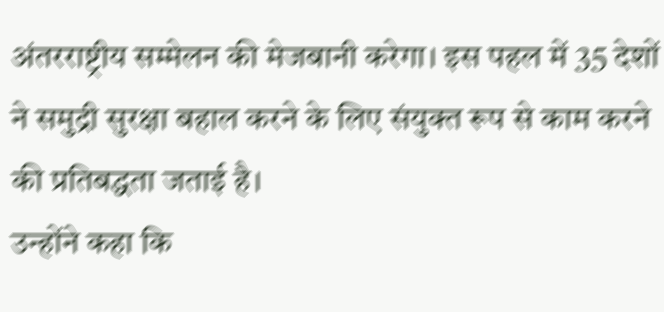अंतरराष्ट्रीय सम्मेलन की मेजबानी करेगा। इस पहल में 35 देशों ने समुद्री सुरक्षा बहाल करने के लिए संयुक्त रूप से काम करने की प्रतिबद्धता जताई है।
उन्होंने कहा कि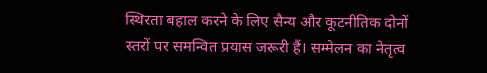स्थिरता बहाल करने के लिए सैन्य और कूटनीतिक दोनों स्तरों पर समन्वित प्रयास जरूरी हैं। सम्मेलन का नेतृत्व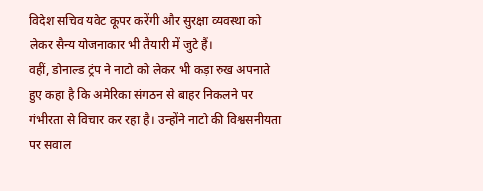विदेश सचिव यवेट कूपर करेंगी और सुरक्षा व्यवस्था को लेकर सैन्य योजनाकार भी तैयारी में जुटे हैं।
वहीं, डोनाल्ड ट्रंप ने नाटो को लेकर भी कड़ा रुख अपनाते हुए कहा है कि अमेरिका संगठन से बाहर निकलने पर गंभीरता से विचार कर रहा है। उन्होंने नाटो की विश्वसनीयता पर सवाल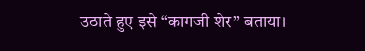उठाते हुए इसे “कागजी शेर” बताया।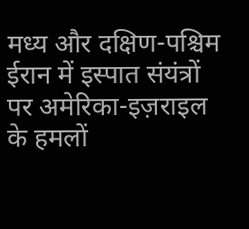मध्य और दक्षिण-पश्चिम ईरान में इस्पात संयंत्रों पर अमेरिका-इज़राइल के हमलों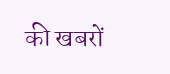की खबरों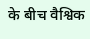के बीच वैश्विक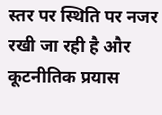स्तर पर स्थिति पर नजर रखी जा रही है और कूटनीतिक प्रयास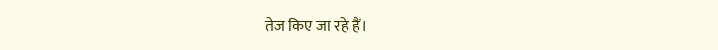तेज किए जा रहे हैं।